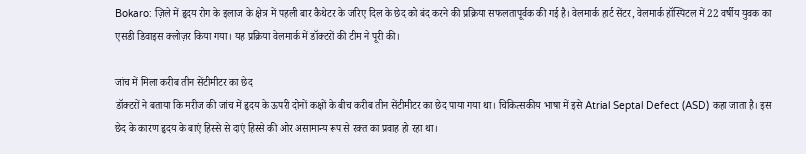Bokaro: ज़िले में हृदय रोग के इलाज के क्षेत्र में पहली बार कैथेटर के जरिए दिल के छेद को बंद करने की प्रक्रिया सफलतापूर्वक की गई है। वेलमार्क हार्ट सेंटर, वेलमार्क हॉस्पिटल में 22 वर्षीय युवक का एसडी डिवाइस क्लोज़र किया गया। यह प्रक्रिया वेलमार्क में डॉक्टरों की टीम ने पूरी की।

जांच में मिला करीब तीन सेंटीमीटर का छेद
डॉक्टरों ने बताया कि मरीज की जांच में हृदय के ऊपरी दोनों कक्षों के बीच करीब तीन सेंटीमीटर का छेद पाया गया था। चिकित्सकीय भाषा में इसे Atrial Septal Defect (ASD) कहा जाता है। इस छेद के कारण हृदय के बाएं हिस्से से दाएं हिस्से की ओर असामान्य रूप से रक्त का प्रवाह हो रहा था।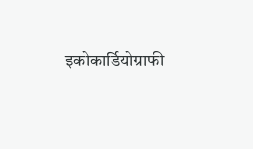इकोकार्डियोग्राफी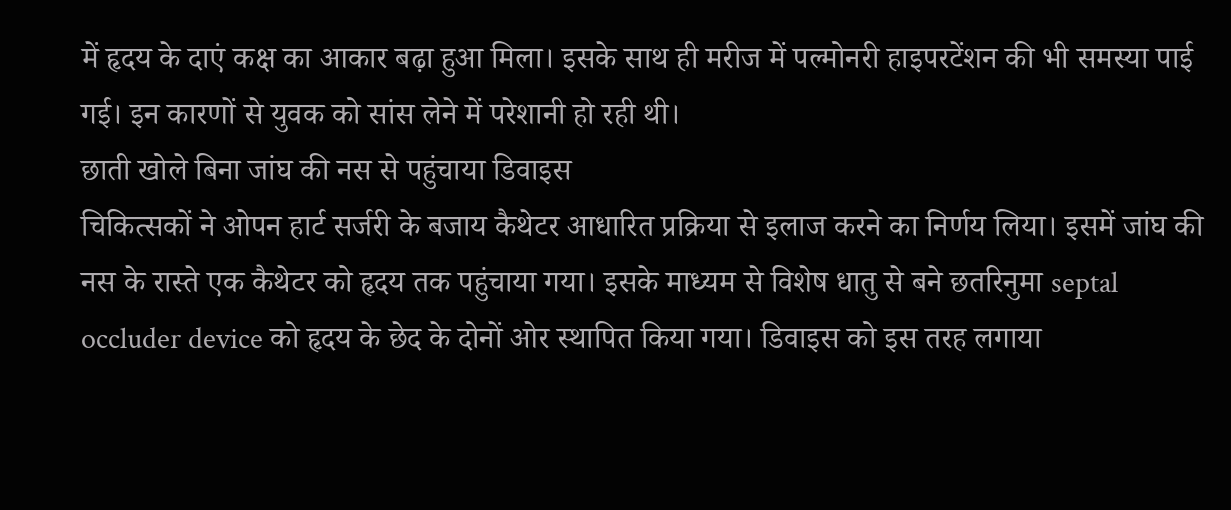में हृदय के दाएं कक्ष का आकार बढ़ा हुआ मिला। इसके साथ ही मरीज में पल्मोनरी हाइपरटेंशन की भी समस्या पाई गई। इन कारणों से युवक को सांस लेने में परेशानी हो रही थी।
छाती खोले बिना जांघ की नस से पहुंचाया डिवाइस
चिकित्सकों ने ओपन हार्ट सर्जरी के बजाय कैथेटर आधारित प्रक्रिया से इलाज करने का निर्णय लिया। इसमें जांघ की नस के रास्ते एक कैथेटर को हृदय तक पहुंचाया गया। इसके माध्यम से विशेष धातु से बने छतरिनुमा septal occluder device को हृदय के छेद के दोनों ओर स्थापित किया गया। डिवाइस को इस तरह लगाया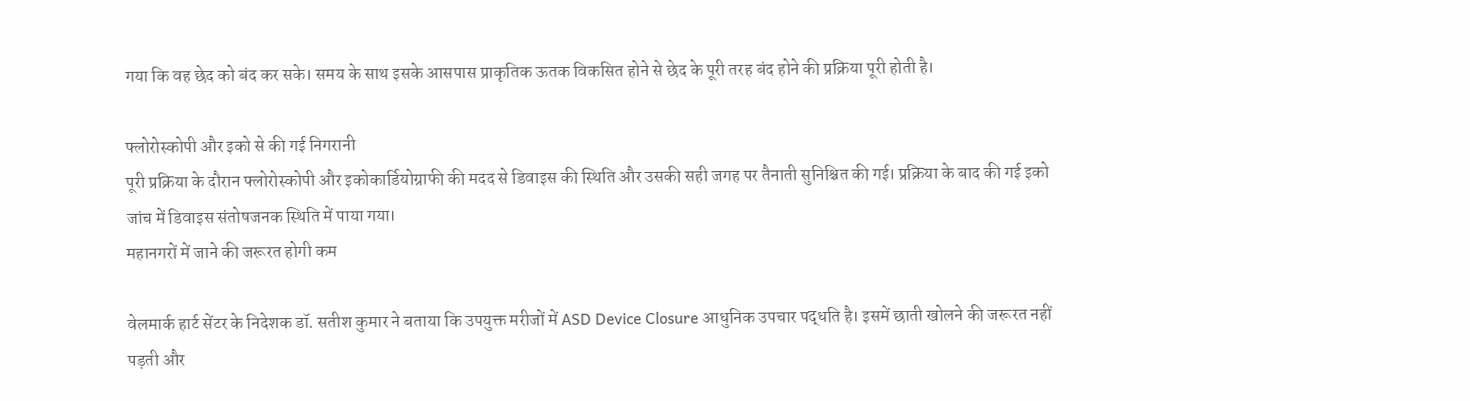गया कि वह छेद को बंद कर सके। समय के साथ इसके आसपास प्राकृतिक ऊतक विकसित होने से छेद के पूरी तरह बंद होने की प्रक्रिया पूरी होती है।

फ्लोरोस्कोपी और इको से की गई निगरानी
पूरी प्रक्रिया के दौरान फ्लोरोस्कोपी और इकोकार्डियोग्राफी की मदद से डिवाइस की स्थिति और उसकी सही जगह पर तैनाती सुनिश्चित की गई। प्रक्रिया के बाद की गई इको जांच में डिवाइस संतोषजनक स्थिति में पाया गया।
महानगरों में जाने की जरूरत होगी कम

वेलमार्क हार्ट सेंटर के निदेशक डॉ. सतीश कुमार ने बताया कि उपयुक्त मरीजों में ASD Device Closure आधुनिक उपचार पद्धति है। इसमें छाती खोलने की जरूरत नहीं पड़ती और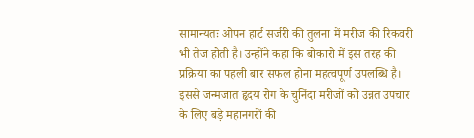सामान्यतः ओपन हार्ट सर्जरी की तुलना में मरीज की रिकवरी भी तेज होती है। उन्होंने कहा कि बोकारो में इस तरह की प्रक्रिया का पहली बार सफल होना महत्वपूर्ण उपलब्धि है। इससे जन्मजात हृदय रोग के चुनिंदा मरीजों को उन्नत उपचार के लिए बड़े महानगरों की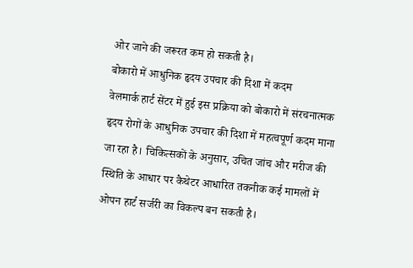ओर जाने की जरूरत कम हो सकती है।
बोकारो में आधुनिक हृदय उपचार की दिशा में कदम
वेलमार्क हार्ट सेंटर में हुई इस प्रक्रिया को बोकारो में संरचनात्मक हृदय रोगों के आधुनिक उपचार की दिशा में महत्वपूर्ण कदम माना जा रहा है। चिकित्सकों के अनुसार, उचित जांच और मरीज की स्थिति के आधार पर कैथेटर आधारित तकनीक कई मामलों में ओपन हार्ट सर्जरी का विकल्प बन सकती है।